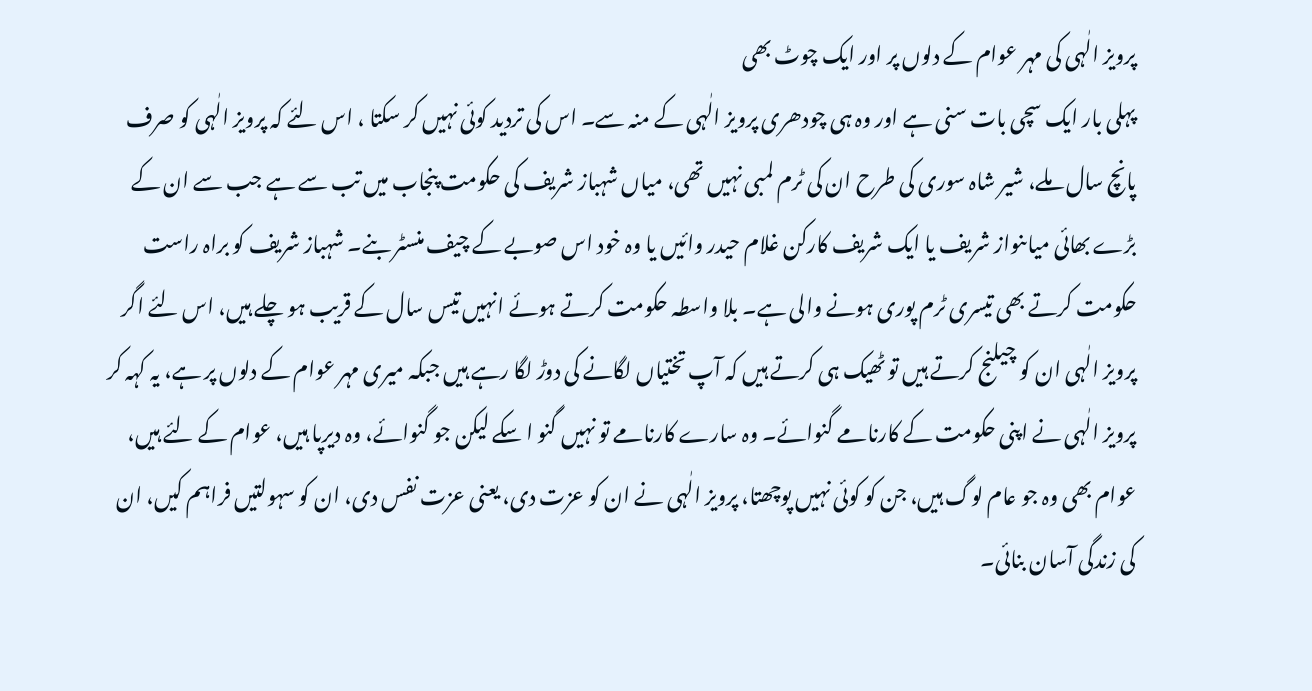پرویز الٰہی کی مہر عوام کے دلوں پر اور ایک چوٹ بھی
پہلی بار ایک سچی بات سنی ہے اور وہ ہی چودھری پرویز الٰہی کے منہ سے۔ اس کی تردید کوئی نہیں کر سکتا ، اس لئے کہ پرویز الٰہی کو صرف پانچ سال ملے، شیر شاہ سوری کی طرح ان کی ٹرم لمبی نہیں تھی، میاں شہباز شریف کی حکومت پنجاب میں تب سے ہے جب سے ان کے بڑے بھائی میاںنواز شریف یا ایک شریف کارکن غلام حیدر وائیں یا وہ خود اس صوبے کے چیف منسٹر بنے۔ شہباز شریف کو براہ راست حکومت کرتے بھی تیسری ٹرم پوری ہونے والی ہے۔ بلا واسطہ حکومت کرتے ہوئے انہیں تیس سال کے قریب ہو چلے ہیں، اس لئے اگر پرویز الٰہی ان کو چیلنج کرتے ہیں تو ٹھیک ہی کرتے ہیں کہ آپ تختیاں لگانے کی دوڑ لگا رہے ہیں جبکہ میری مہر عوام کے دلوں پر ہے، یہ کہہ کر پرویز الٰہی نے اپنی حکومت کے کارنامے گنوائے۔ وہ سارے کارنامے تو نہیں گنو ا سکے لیکن جو گنوائے، وہ دیرپا ہیں، عوام کے لئے ہیں، عوام بھی وہ جو عام لوگ ہیں، جن کو کوئی نہیں پوچھتا، پرویز الٰہی نے ان کو عزت دی، یعنی عزت نفس دی، ان کو سہولتیں فراہم کیں، ان کی زندگی آسان بنائی۔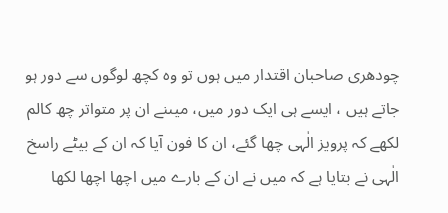چودھری صاحبان اقتدار میں ہوں تو وہ کچھ لوگوں سے دور ہو جاتے ہیں ، ایسے ہی ایک دور میں، میںنے ان پر متواتر چھ کالم لکھے کہ پرویز الٰہی چھا گئے، ان کا فون آیا کہ ان کے بیٹے راسخ الٰہی نے بتایا ہے کہ میں نے ان کے بارے میں اچھا اچھا لکھا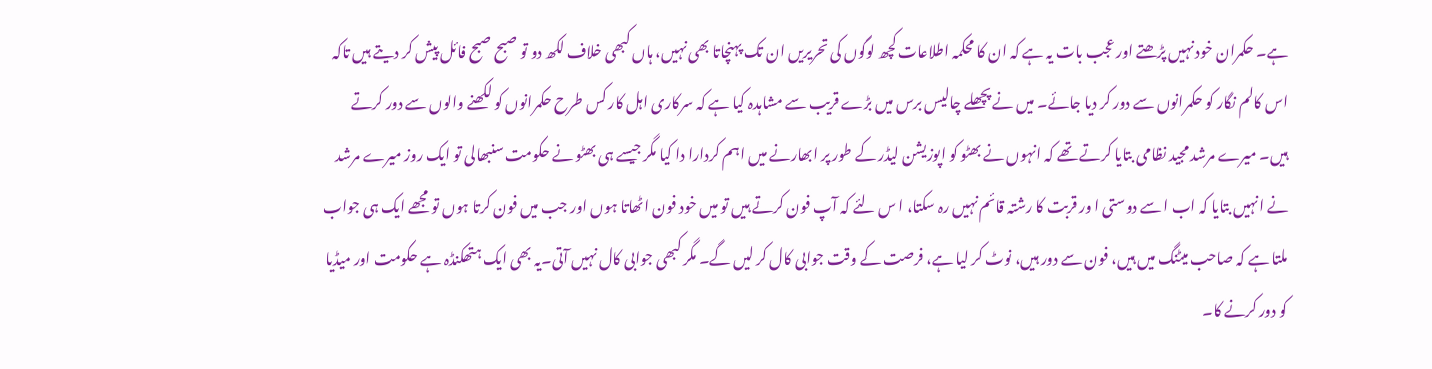ہے۔ حکمران خود نہیں پڑھتے اور عجب بات یہ ہے کہ ان کا محکمہ اطلاعات کچھ لوگوں کی تحریریں ان تک پہنچاتا بھی نہیں، ہاں کبھی خلاف لکھ دو تو صبح صبح فائل پیش کر دیتے ہیں تاکہ اس کالم نگار کو حکمرانوں سے دور کر دیا جائے۔ میں نے پچھلے چالیس برس میں بڑے قریب سے مشاہدہ کیا ہے کہ سرکاری اہل کار کس طرح حکمرانوں کو لکھنے والوں سے دور کرتے ہیں۔ میرے مرشد مجید نظامی بتایا کرتے تھے کہ انہوں نے بھٹو کو اپوزیشن لیڈر کے طور پر ابھارنے میں اہم کردارا دا کیا مگر جیسے ہی بھٹو نے حکومت سنبھالی تو ایک روز میرے مرشد نے انہیں بتایا کہ اب ا سے دوستی ا ور قربت کا رشتہ قائم نہیں رہ سکتا، ا س لئے کہ آپ فون کرتے ہیں تو میں خود فون اٹھاتا ہوں اور جب میں فون کرتا ہوں تو مجھے ایک ہی جواب ملتا ہے کہ صاحب میٹنگ میں ہیں، فون سے دور ہیں، نوٹ کر لیا ہے، فرصت کے وقت جوابی کال کر لیں گے۔ مگر کبھی جوابی کال نہیں آتی۔یہ بھی ایک ہتھکنڈہ ہے حکومت اور میڈیا کو دور کرنے کا۔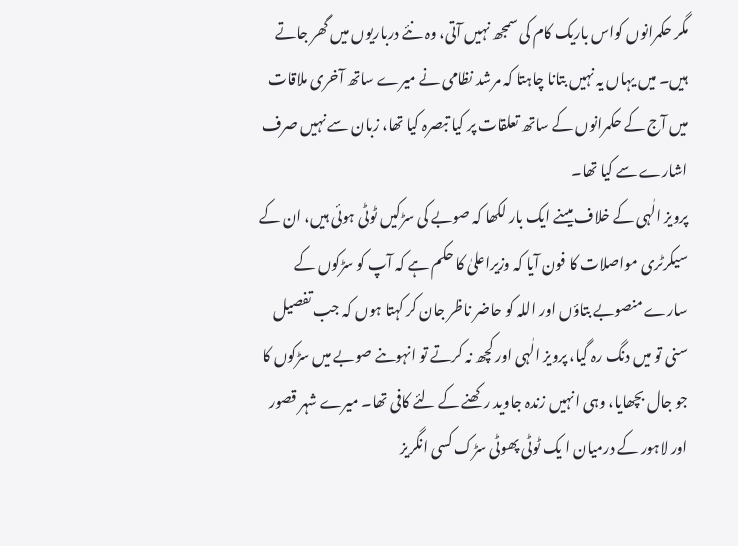مگر حکمرانوں کواس باریک کام کی سمجھ نہیں آتی، وہ نئے درباریوں میں گھر جاتے ہیں۔ میں یہاں یہ نہیں بتانا چاہتا کہ مرشد نظامی نے میرے ساتھ آخری ملاقات میں آج کے حکمرانوں کے ساتھ تعلقات پر کیا تبصرہ کیا تھا، زبان سے نہیں صرف اشارے سے کیا تھا۔
پرویز الٰہی کے خلاف میںنے ایک بار لکھا کہ صوبے کی سڑکیں ٹوٹی ہوئی ہیں، ان کے سیکرٹری مواصلات کا فون آیا کہ وزیراعلیٰ کا حکم ہے کہ آپ کو سڑکوں کے سارے منصوبے بتاؤں اور اللہ کو حاضر ناظر جان کر کہتا ہوں کہ جب تفصیل سنی تو میں دنگ رہ گیا، پرویز الٰہی اور کچھ نہ کرتے تو انہوںنے صوبے میں سڑکوں کا جو جال بچھایا، وہی انہیں زندہ جاوید رکھنے کے لئے کافی تھا۔ میرے شہر قصور اور لاہور کے درمیان ا یک ٹوٹی پھوٹی سڑک کسی انگریز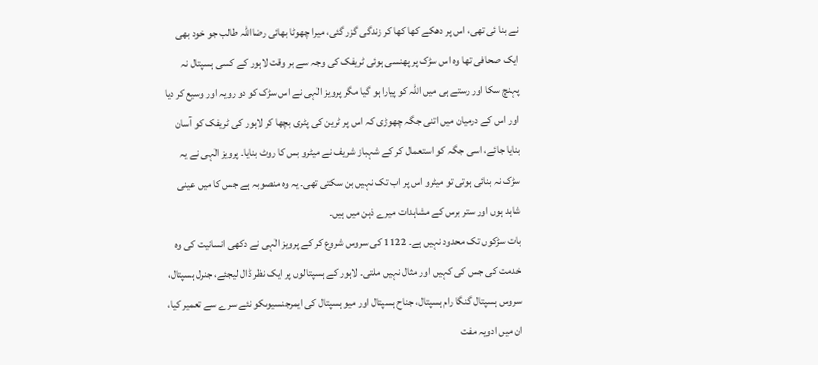نے بنا ئی تھی، اس پر دھکے کھا کھا کر زندگی گزر گئی، میرا چھوٹا بھائی رضااللہ طالب جو خود بھی ایک صحافی تھا وہ اس سڑک پر پھنسی ہوئی ٹریفک کی وجہ سے بر وقت لاہور کے کسی ہسپتال نہ پہنچ سکا اور رستے ہی میں اللہ کو پیارا ہو گیا مگر پرویز الٰہی نے اس سڑک کو دو رویہ اور وسیع کر دیا اور اس کے درمیان میں اتنی جگہ چھوڑی کہ اس پر ٹرین کی پٹری بچھا کر لاہور کی ٹریفک کو آسان بنایا جائے، اسی جگہ کو استعمال کر کے شہباز شریف نے میٹرو بس کا روٹ بنایا۔ پرویز الٰہی نے یہ سڑک نہ بنائی ہوتی تو میٹرو اس پر اب تک نہیں بن سکتی تھی۔ یہ وہ منصوبہ ہے جس کا میں عینی شاہد ہوں اور ستر برس کے مشاہدات میرے ذہن میں ہیں۔
بات سڑکوں تک محدود نہیں ہے۔ 1122 کی سروس شروع کر کے پرویز الٰہی نے دکھی انسانیت کی وہ خدمت کی جس کی کہیں اور مثال نہیں ملتی۔ لاہور کے ہسپتالوں پر ایک نظر ڈال لیجئے، جنرل ہسپتال، سروس ہسپتال گنگا رام ہسپتال، جناح ہسپتال اور میو ہسپتال کی ایمرجنسیوںکو نئے سرے سے تعمیر کیا، ان میں ادویہ مفت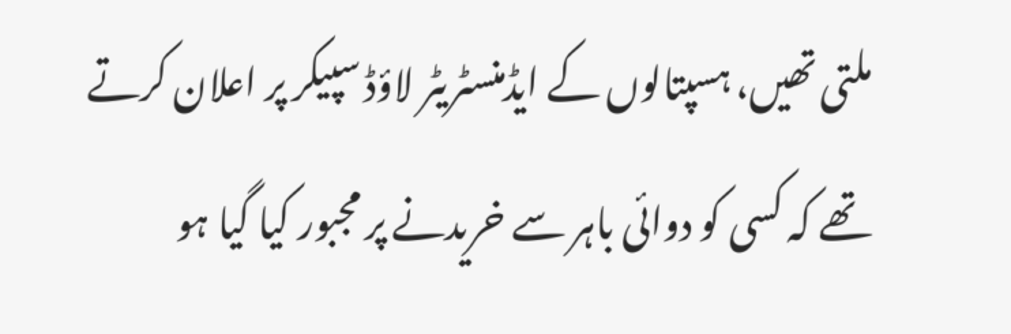ملتی تھیں، ہسپتالوں کے ایڈمنسٹریٹر لاؤڈ سپیکر پر اعلان کرتے تھے کہ کسی کو دوائی باہر سے خریدنے پر مجبور کیا گیا ہو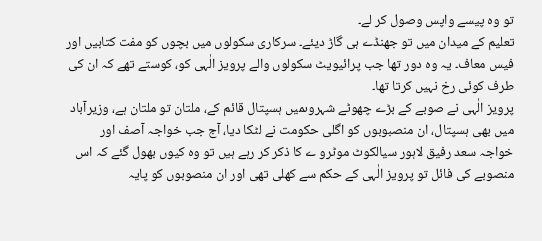تو وہ پیسے واپس وصول کر لے۔
تعلیم کے میدان میں تو جھنڈے ہی گاڑ دیئے۔ سرکاری سکولوں میں بچوں کو مفت کتابیں اور فیس معاف۔ یہ وہ دور تھا جب پرائیویٹ سکولوں والے پرویز الٰہی کو، کوستے تھے کہ ان کی طرف کوئی رخ نہیں کرتا تھا۔
پرویز الٰہی نے صوبے کے بڑے چھوٹے شہروںمیں ہسپتال قائم کے، ملتان تو ملتان ہے، وزیرآباد میں بھی ہسپتال، ان منصبوبوں کو اگلی حکومت نے لٹکا دیا، آج جب خواجہ آصف اور خواجہ سعد رفیق لاہور سیالکوٹ موٹرو ے کا ذکر کر رہے ہیں تو وہ کیوں بھول گئے کہ اس منصوبے کی فائل تو پرویز الٰہی کے حکم سے کھلی تھی اور ان منصوبوں کو پایہ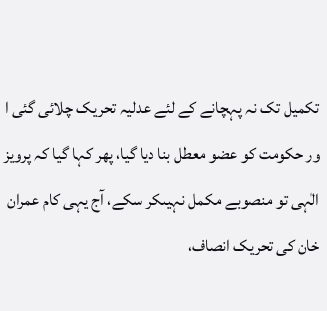تکمیل تک نہ پہچانے کے لئے عدلیہ تحریک چلائی گئی ا ور حکومت کو عضو معطل بنا دیا گیا، پھر کہا گیا کہ پرویز الٰہی تو منصوبے مکمل نہیںکر سکے، آج یہی کام عمران خان کی تحریک انصاف،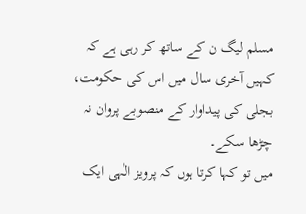مسلم لیگ ن کے ساتھ کر رہی ہے کہ کہیں آخری سال میں اس کی حکومت، بجلی کی پیداوار کے منصوبے پروان نہ چڑھا سکے۔
میں تو کہا کرتا ہوں کہ پرویز الٰہی ایک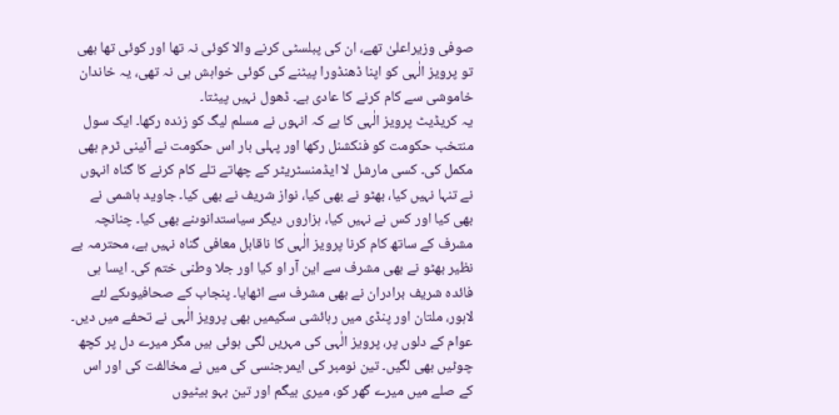صوفی وزیراعلیٰ تھے، ان کی پبلسٹی کرنے والا کوئی نہ تھا اور کوئی تھا بھی تو پرویز الٰہی کو اپنا ڈھنڈورا پیٹنے کی کوئی خواہش ہی نہ تھی، یہ خاندان خاموشی سے کام کرنے کا عادی ہے۔ ڈھول نہیں پیٹتا۔
یہ کریڈیٹ پرویز الٰہی کا ہے کہ انہوں نے مسلم لیگ کو زندہ رکھا۔ ایک سول منتخب حکومت کو فنکشنل رکھا اور پہلی بار اس حکومت نے آئینی ٹرم بھی مکمل کی۔ کسی مارشل لا ایڈمنسٹریٹر کے چھاتے تلے کام کرنے کا گناہ انہوں نے تنہا نہیں کیا، بھٹو نے بھی کیا، نواز شریف نے بھی کیا۔ جاوید ہاشمی نے بھی کیا اور کس نے نہیں کیا، ہزاروں دیگر سیاستدانوںنے بھی کیا۔ چنانچہ مشرف کے ساتھ کام کرنا پرویز الٰہی کا ناقابل معافی گناہ نہیں ہے، محترمہ بے نظیر بھٹو نے بھی مشرف سے این آر او کیا اور جلا وطنی ختم کی۔ ایسا ہی فائدہ شریف برادران نے بھی مشرف سے اٹھایا۔ پنجاب کے صحافیوںکے لئے لاہور، ملتان اور پنڈی میں رہائشی سکیمیں بھی پرویز الٰہی نے تحفے میں دیں۔
عوام کے دلوں پر، پرویز الٰہی کی مہریں لگی ہوئی ہیں مگر میرے دل پر کچھ چوٹیں بھی لگیں۔ تین نومبر کی ایمرجنسی کی میں نے مخالفت کی اور اس کے صلے میں میرے گھر کو، میری بیگم اور تین بہو بیٹیوں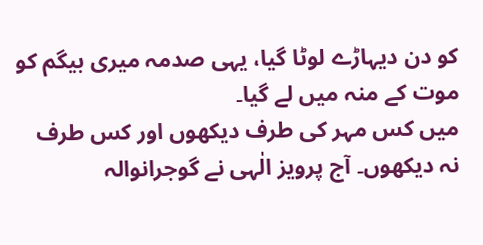کو دن دیہاڑے لوٹا گیا، یہی صدمہ میری بیگم کو موت کے منہ میں لے گیا۔
میں کس مہر کی طرف دیکھوں اور کس طرف نہ دیکھوں۔ آج پرویز الٰہی نے گوجرانوالہ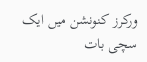ورکرز کنونشن میں ایک سچی بات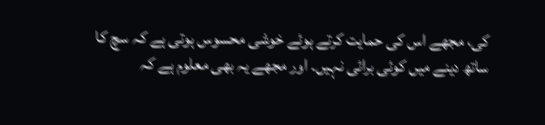کی، مجھے اس کی حمایت کرتے ہوئے خوشی محسوس ہوتی ہے کہ سچ کا ساتھ دینے میں کوئی برائی نہیں۔ اور مجھے یہ بھی معلوم ہے کہ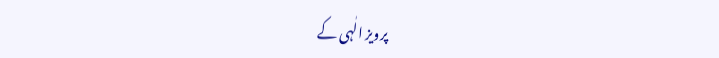پرویز الٰہی کے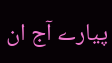پیارے آج ان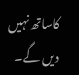کاساتھ نہیں دیں گے۔